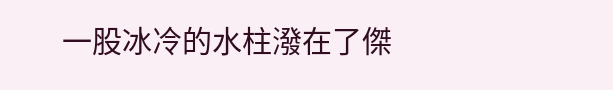一股冰冷的水柱潑在了傑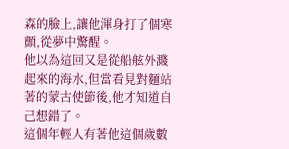森的臉上,讓他渾身打了個寒顫,從夢中驚醒。
他以為這回又是從船舷外濺起來的海水,但當看見對麵站著的蒙古使節後,他才知道自己想錯了。
這個年輕人有著他這個歲數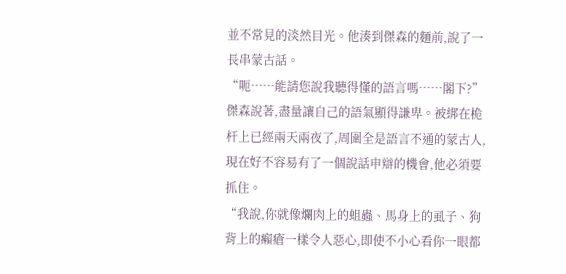並不常見的淡然目光。他湊到傑森的麵前,說了一長串蒙古話。
“呃……能請您說我聽得懂的語言嗎……閣下?”傑森說著,盡量讓自己的語氣顯得謙卑。被綁在桅杆上已經兩天兩夜了,周圍全是語言不通的蒙古人,現在好不容易有了一個說話申辯的機會,他必須要抓住。
“我說,你就像爛肉上的蛆蟲、馬身上的虱子、狗背上的癩瘡一樣令人惡心,即使不小心看你一眼都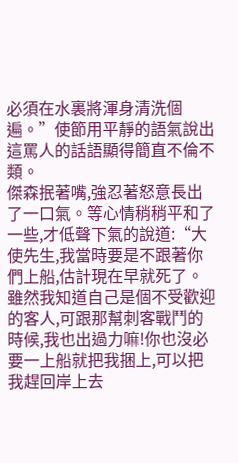必須在水裏將渾身清洗個遍。”使節用平靜的語氣說出這罵人的話語顯得簡直不倫不類。
傑森抿著嘴,強忍著怒意長出了一口氣。等心情稍稍平和了一些,才低聲下氣的說道:“大使先生,我當時要是不跟著你們上船,估計現在早就死了。雖然我知道自己是個不受歡迎的客人,可跟那幫刺客戰鬥的時候,我也出過力嘛!你也沒必要一上船就把我捆上,可以把我趕回岸上去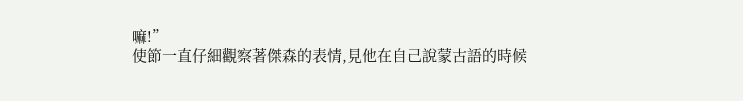嘛!”
使節一直仔細觀察著傑森的表情,見他在自己說蒙古語的時候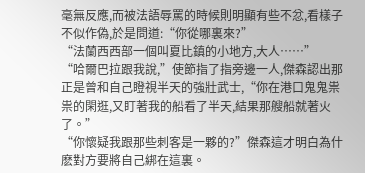毫無反應,而被法語辱罵的時候則明顯有些不忿,看樣子不似作偽,於是問道:“你從哪裏來?”
“法蘭西西部一個叫夏比鎮的小地方,大人……”
“哈爾巴拉跟我說,”使節指了指旁邊一人,傑森認出那正是曾和自己瞪視半天的強壯武士,“你在港口鬼鬼祟祟的閑逛,又盯著我的船看了半天,結果那艘船就著火了。”
“你懷疑我跟那些刺客是一夥的?”傑森這才明白為什麽對方要將自己綁在這裏。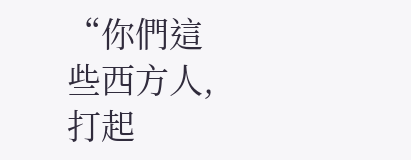“你們這些西方人,打起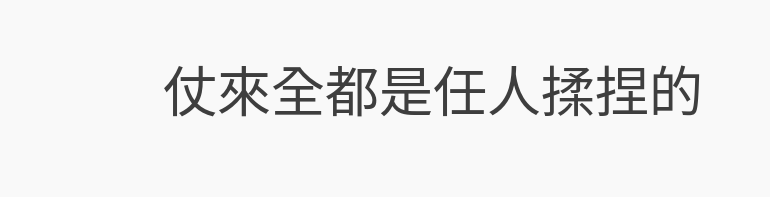仗來全都是任人揉捏的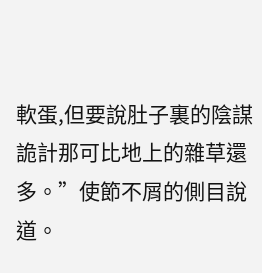軟蛋,但要說肚子裏的陰謀詭計那可比地上的雜草還多。”使節不屑的側目說道。